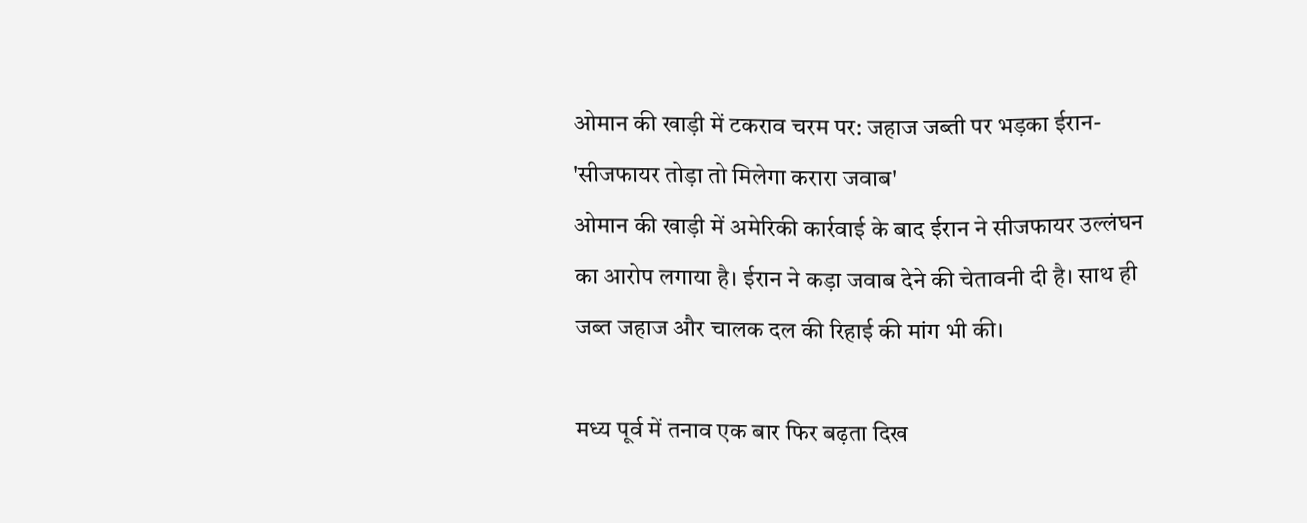ओमान की खाड़ी में टकराव चरम पर: जहाज जब्ती पर भड़का ईरान- 'सीजफायर तोड़ा तो मिलेगा करारा जवाब'
ओमान की खाड़ी में अमेरिकी कार्रवाई के बाद ईरान ने सीजफायर उल्लंघन का आरोप लगाया है। ईरान ने कड़ा जवाब देने की चेतावनी दी है। साथ ही जब्त जहाज और चालक दल की रिहाई की मांग भी की।

मध्य पूर्व में तनाव एक बार फिर बढ़ता दिख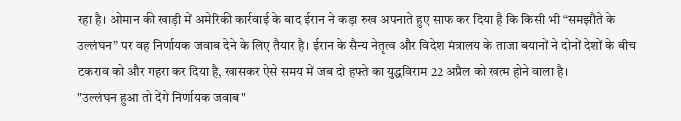रहा है। ओमान की खाड़ी में अमेरिकी कार्रवाई के बाद ईरान ने कड़ा रुख अपनाते हुए साफ कर दिया है कि किसी भी “समझौते के उल्लंघन” पर वह निर्णायक जवाब देने के लिए तैयार है। ईरान के सैन्य नेतृत्व और विदेश मंत्रालय के ताजा बयानों ने दोनों देशों के बीच टकराव को और गहरा कर दिया है, खासकर ऐसे समय में जब दो हफ्ते का युद्धविराम 22 अप्रैल को खत्म होने वाला है।
"उल्लंघन हुआ तो देंगे निर्णायक जवाब"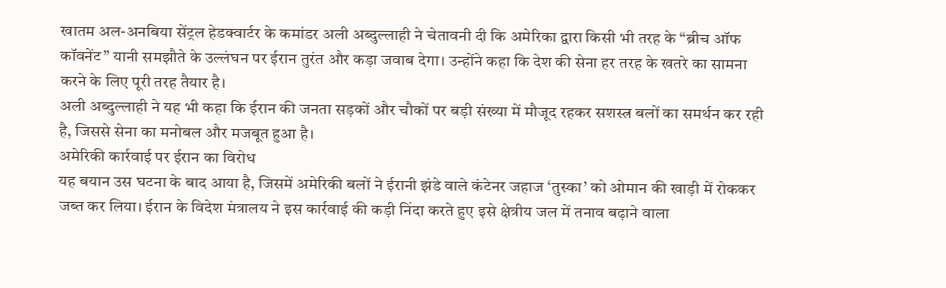खातम अल-अनबिया सेंट्रल हेडक्वार्टर के कमांडर अली अब्दुल्लाही ने चेतावनी दी कि अमेरिका द्वारा किसी भी तरह के “ब्रीच ऑफ कॉवनेंट” यानी समझौते के उल्लंघन पर ईरान तुरंत और कड़ा जवाब देगा। उन्होंने कहा कि देश की सेना हर तरह के खतरे का सामना करने के लिए पूरी तरह तैयार है।
अली अब्दुल्लाही ने यह भी कहा कि ईरान की जनता सड़कों और चौकों पर बड़ी संख्या में मौजूद रहकर सशस्त्र बलों का समर्थन कर रही है, जिससे सेना का मनोबल और मजबूत हुआ है।
अमेरिकी कार्रवाई पर ईरान का विरोध
यह बयान उस घटना के बाद आया है, जिसमें अमेरिकी बलों ने ईरानी झंडे वाले कंटेनर जहाज ‘तुस्का’ को ओमान की खाड़ी में रोककर जब्त कर लिया। ईरान के विदेश मंत्रालय ने इस कार्रवाई की कड़ी निंदा करते हुए इसे क्षेत्रीय जल में तनाव बढ़ाने वाला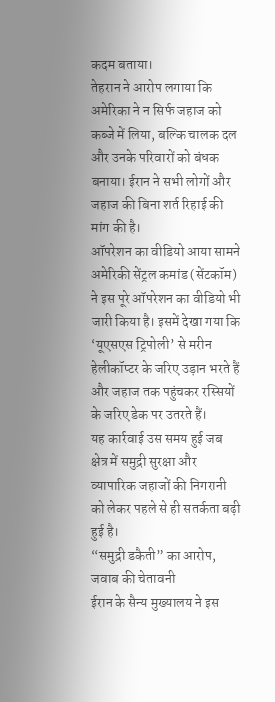कदम बताया।
तेहरान ने आरोप लगाया कि अमेरिका ने न सिर्फ जहाज को कब्जे में लिया, बल्कि चालक दल और उनके परिवारों को बंधक बनाया। ईरान ने सभी लोगों और जहाज की बिना शर्त रिहाई की मांग की है।
ऑपरेशन का वीडियो आया सामने
अमेरिकी सेंट्रल कमांड (सेंटकॉम) ने इस पूरे ऑपरेशन का वीडियो भी जारी किया है। इसमें देखा गया कि ‘यूएसएस ट्रिपोली’ से मरीन हेलीकॉप्टर के जरिए उड़ान भरते हैं और जहाज तक पहुंचकर रस्सियों के जरिए डेक पर उतरते हैं।
यह कार्रवाई उस समय हुई जब क्षेत्र में समुद्री सुरक्षा और व्यापारिक जहाजों की निगरानी को लेकर पहले से ही सतर्कता बढ़ी हुई है।
“समुद्री डकैती” का आरोप, जवाब की चेतावनी
ईरान के सैन्य मुख्यालय ने इस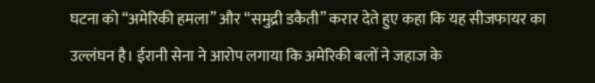घटना को “अमेरिकी हमला” और “समुद्री डकैती” करार देते हुए कहा कि यह सीजफायर का उल्लंघन है। ईरानी सेना ने आरोप लगाया कि अमेरिकी बलों ने जहाज के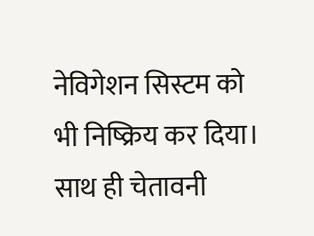नेविगेशन सिस्टम को भी निष्क्रिय कर दिया।
साथ ही चेतावनी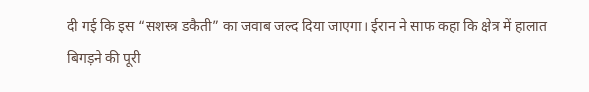दी गई कि इस “सशस्त्र डकैती” का जवाब जल्द दिया जाएगा। ईरान ने साफ कहा कि क्षेत्र में हालात बिगड़ने की पूरी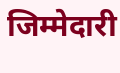जिम्मेदारी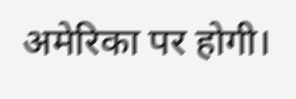अमेरिका पर होगी।